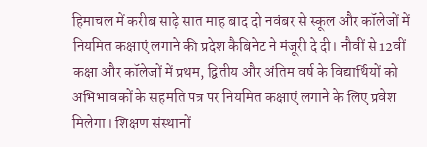हिमाचल में करीब साढ़े सात माह बाद दो नवंबर से स्कूल और कॉलेजों में नियमित कक्षाएं लगाने की प्रदेश कैबिनेट ने मंजूरी दे दी। नौवीं से 12वीं कक्षा और कॉलेजों में प्रथम, द्वितीय और अंतिम वर्ष के विद्यार्थियों को अभिभावकों के सहमति पत्र पर नियमित कक्षाएं लगाने के लिए प्रवेश मिलेगा। शिक्षण संस्थानों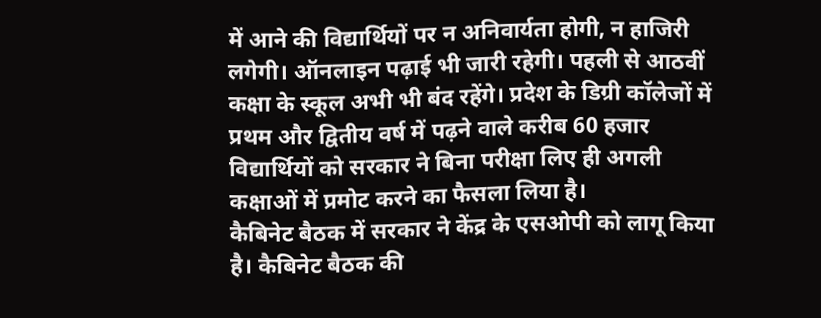में आने की विद्यार्थियों पर न अनिवार्यता होगी, न हाजिरी लगेगी। ऑनलाइन पढ़ाई भी जारी रहेगी। पहली से आठवीं कक्षा के स्कूल अभी भी बंद रहेंगे। प्रदेश के डिग्री कॉलेजों में प्रथम और द्वितीय वर्ष में पढ़ने वाले करीब 60 हजार विद्यार्थियों को सरकार ने बिना परीक्षा लिए ही अगली कक्षाओं में प्रमोट करने का फैसला लिया है।
कैबिनेट बैठक में सरकार ने केंद्र के एसओपी को लागू किया है। कैबिनेट बैठक की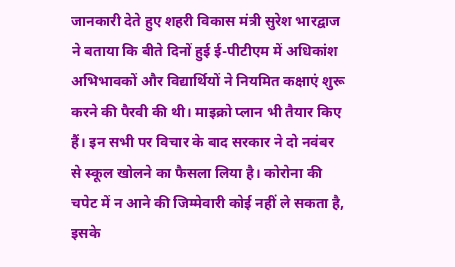जानकारी देते हुए शहरी विकास मंत्री सुरेश भारद्वाज ने बताया कि बीते दिनों हुई ई-पीटीएम में अधिकांश अभिभावकों और विद्यार्थियों ने नियमित कक्षाएं शुरू करने की पैरवी की थी। माइक्रो प्लान भी तैयार किए हैं। इन सभी पर विचार के बाद सरकार ने दो नवंबर से स्कूल खोलने का फैसला लिया है। कोरोना की चपेट में न आने की जिम्मेवारी कोई नहीं ले सकता है, इसके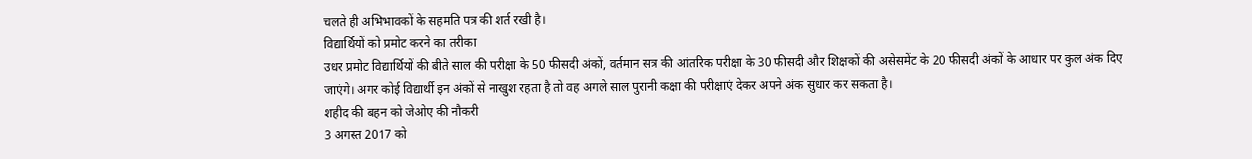चलते ही अभिभावकों के सहमति पत्र की शर्त रखी है।
विद्यार्थियों को प्रमोट करने का तरीका
उधर प्रमोट विद्यार्थियों की बीते साल की परीक्षा के 50 फीसदी अंकों, वर्तमान सत्र की आंतरिक परीक्षा के 30 फीसदी और शिक्षकों की असेसमेंट के 20 फीसदी अंकों के आधार पर कुल अंक दिए जाएंगे। अगर कोई विद्यार्थी इन अंकों से नाखुश रहता है तो वह अगले साल पुरानी कक्षा की परीक्षाएं देकर अपने अंक सुधार कर सकता है।
शहीद की बहन को जेओए की नौकरी
3 अगस्त 2017 को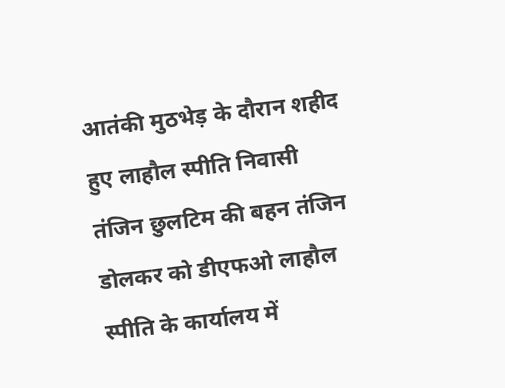आतंकी मुठभेड़ के दौरान शहीद हुए लाहौल स्पीति निवासी तंजिन छुलटिम की बहन तंजिन डोलकर को डीएफओ लाहौल स्पीति के कार्यालय में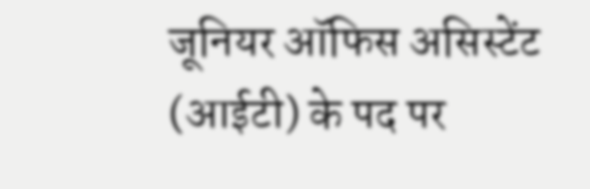जूनियर ऑफिस असिस्टेंट (आईटी) के पद पर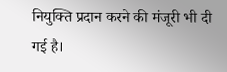नियुक्ति प्रदान करने की मंजूरी भी दी गई है।